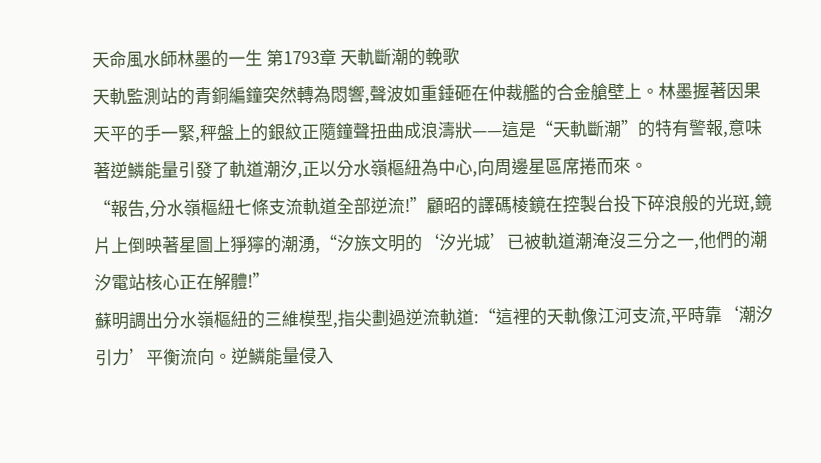天命風水師林墨的一生 第1793章 天軌斷潮的輓歌
天軌監測站的青銅編鐘突然轉為悶響,聲波如重錘砸在仲裁艦的合金艙壁上。林墨握著因果天平的手一緊,秤盤上的銀紋正隨鐘聲扭曲成浪濤狀——這是“天軌斷潮”的特有警報,意味著逆鱗能量引發了軌道潮汐,正以分水嶺樞紐為中心,向周邊星區席捲而來。
“報告,分水嶺樞紐七條支流軌道全部逆流!”顧昭的譯碼棱鏡在控製台投下碎浪般的光斑,鏡片上倒映著星圖上猙獰的潮湧,“汐族文明的‘汐光城’已被軌道潮淹沒三分之一,他們的潮汐電站核心正在解體!”
蘇明調出分水嶺樞紐的三維模型,指尖劃過逆流軌道:“這裡的天軌像江河支流,平時靠‘潮汐引力’平衡流向。逆鱗能量侵入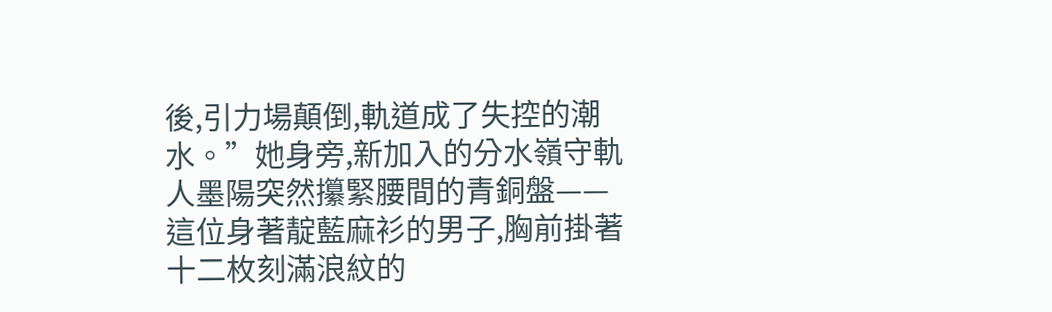後,引力場顛倒,軌道成了失控的潮水。”她身旁,新加入的分水嶺守軌人墨陽突然攥緊腰間的青銅盤——這位身著靛藍麻衫的男子,胸前掛著十二枚刻滿浪紋的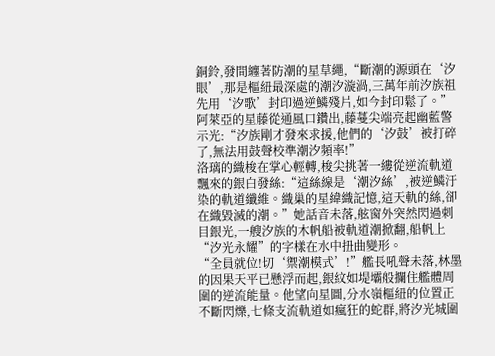銅鈴,發間纏著防潮的星草繩,“斷潮的源頭在‘汐眼’,那是樞紐最深處的潮汐漩渦,三萬年前汐族祖先用‘汐歌’封印過逆鱗殘片,如今封印鬆了。”
阿萊亞的星藤從通風口鑽出,藤蔓尖端亮起幽藍警示光:“汐族剛才發來求援,他們的‘汐鼓’被打碎了,無法用鼓聲校準潮汐頻率!”
洛璃的織梭在掌心輕轉,梭尖挑著一縷從逆流軌道飄來的銀白發絲:“這絲線是‘潮汐絲’,被逆鱗汙染的軌道纖維。織巢的星緯織記憶,這天軌的絲,卻在織毀滅的潮。”她話音未落,舷窗外突然閃過刺目銀光,一艘汐族的木帆船被軌道潮掀翻,船帆上“汐光永耀”的字樣在水中扭曲變形。
“全員就位!切‘禦潮模式’!”艦長吼聲未落,林墨的因果天平已懸浮而起,銀紋如堤壩般攔住艦體周圍的逆流能量。他望向星圖,分水嶺樞紐的位置正不斷閃爍,七條支流軌道如瘋狂的蛇群,將汐光城圍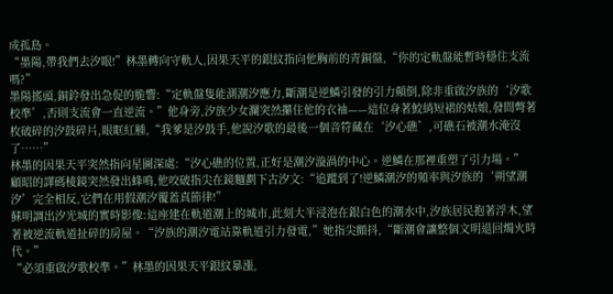成孤島。
“墨陽,帶我們去汐眼!”林墨轉向守軌人,因果天平的銀紋指向他胸前的青銅盤,“你的定軌盤能暫時穩住支流嗎?”
墨陽搖頭,銅鈴發出急促的脆響:“定軌盤隻能測潮汐應力,斷潮是逆鱗引發的引力顛倒,除非重啟汐族的‘汐歌校準’,否則支流會一直逆流。”他身旁,汐族少女瀾突然攥住他的衣袖——這位身著鮫綃短裙的姑娘,發間彆著枚破碎的汐鼓碎片,眼眶紅腫,“我爹是汐鼓手,他說汐歌的最後一個音符藏在‘汐心礁’,可礁石被潮水淹沒了……”
林墨的因果天平突然指向星圖深處:“汐心礁的位置,正好是潮汐漩渦的中心。逆鱗在那裡重塑了引力場。”
顧昭的譯碼棱鏡突然發出蜂鳴,他咬破指尖在鏡麵劃下古汐文:“追蹤到了!逆鱗潮汐的頻率與汐族的‘朔望潮汐’完全相反,它們在用假潮汐覆蓋真節律!”
蘇明調出汐光城的實時影像:這座建在軌道潮上的城市,此刻大半浸泡在銀白色的潮水中,汐族居民抱著浮木,望著被逆流軌道扯碎的房屋。“汐族的潮汐電站靠軌道引力發電,”她指尖顫抖,“斷潮會讓整個文明退回燭火時代。”
“必須重啟汐歌校準。”林墨的因果天平銀紋暴漲,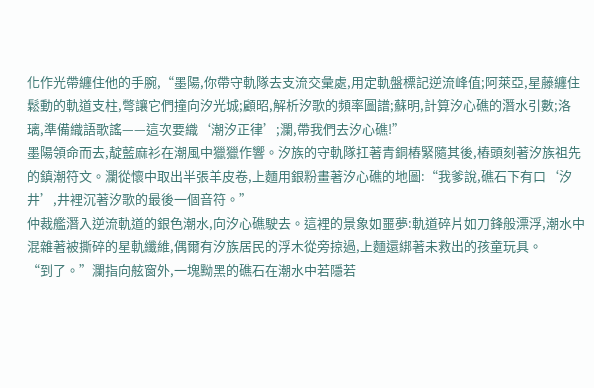化作光帶纏住他的手腕,“墨陽,你帶守軌隊去支流交彙處,用定軌盤標記逆流峰值;阿萊亞,星藤纏住鬆動的軌道支柱,彆讓它們撞向汐光城;顧昭,解析汐歌的頻率圖譜;蘇明,計算汐心礁的潛水引數;洛璃,準備織語歌謠——這次要織‘潮汐正律’;瀾,帶我們去汐心礁!”
墨陽領命而去,靛藍麻衫在潮風中獵獵作響。汐族的守軌隊扛著青銅樁緊隨其後,樁頭刻著汐族祖先的鎮潮符文。瀾從懷中取出半張羊皮卷,上麵用銀粉畫著汐心礁的地圖:“我爹說,礁石下有口‘汐井’,井裡沉著汐歌的最後一個音符。”
仲裁艦潛入逆流軌道的銀色潮水,向汐心礁駛去。這裡的景象如噩夢:軌道碎片如刀鋒般漂浮,潮水中混雜著被撕碎的星軌纖維,偶爾有汐族居民的浮木從旁掠過,上麵還綁著未救出的孩童玩具。
“到了。”瀾指向舷窗外,一塊黝黑的礁石在潮水中若隱若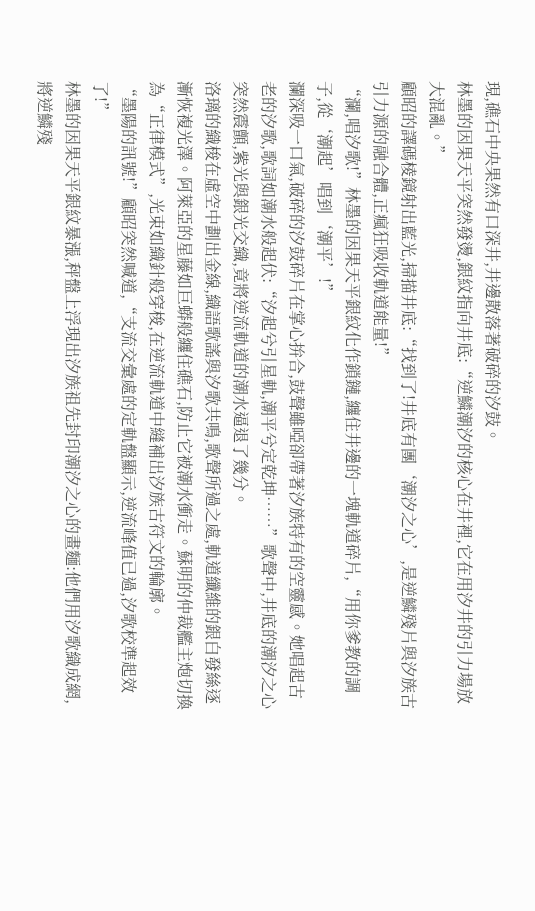現,礁石中央果然有口深井,井邊散落著破碎的汐鼓。
林墨的因果天平突然發燙,銀紋指向井底:“逆鱗潮汐的核心在井裡,它在用汐井的引力場放大混亂。”
顧昭的譯碼棱鏡射出藍光,掃描井底:“找到了!井底有團‘潮汐之心’,是逆鱗殘片與汐族古引力源的融合體,正瘋狂吸收軌道能量!”
“瀾,唱汐歌!”林墨的因果天平銀紋化作鎖鏈,纏住井邊的一塊軌道碎片,“用你爹教的調子,從‘潮起’唱到‘潮平’!”
瀾深吸一口氣,破碎的汐鼓碎片在掌心拚合,鼓聲雖啞卻帶著汐族特有的空靈感。她唱起古老的汐歌,歌詞如潮水般起伏:“汐起兮引星軌,潮平兮定乾坤……”歌聲中,井底的潮汐之心突然震顫,紫光與銀光交織,竟將逆流軌道的潮水逼退了幾分。
洛璃的織梭在虛空中劃出金線,織語歌謠與汐歌共鳴,歌聲所過之處,軌道纖維的銀白發絲逐漸恢複光澤。阿萊亞的星藤如巨蟒般纏住礁石,防止它被潮水衝走。蘇明的仲裁艦主炮切換為“正律模式”,光束如織針般穿梭,在逆流軌道中縫補出汐族古符文的輪廓。
“墨陽的訊號!”顧昭突然喊道,“支流交彙處的定軌盤顯示,逆流峰值已過,汐歌校準起效了!”
林墨的因果天平銀紋暴漲,秤盤上浮現出汐族祖先封印潮汐之心的畫麵:他們用汐歌織成網,將逆鱗殘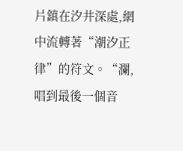片鎮在汐井深處,網中流轉著“潮汐正律”的符文。“瀾,唱到最後一個音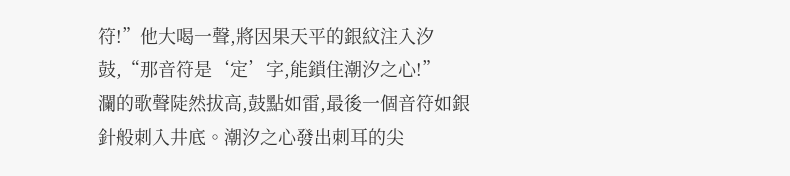符!”他大喝一聲,將因果天平的銀紋注入汐鼓,“那音符是‘定’字,能鎖住潮汐之心!”
瀾的歌聲陡然拔高,鼓點如雷,最後一個音符如銀針般刺入井底。潮汐之心發出刺耳的尖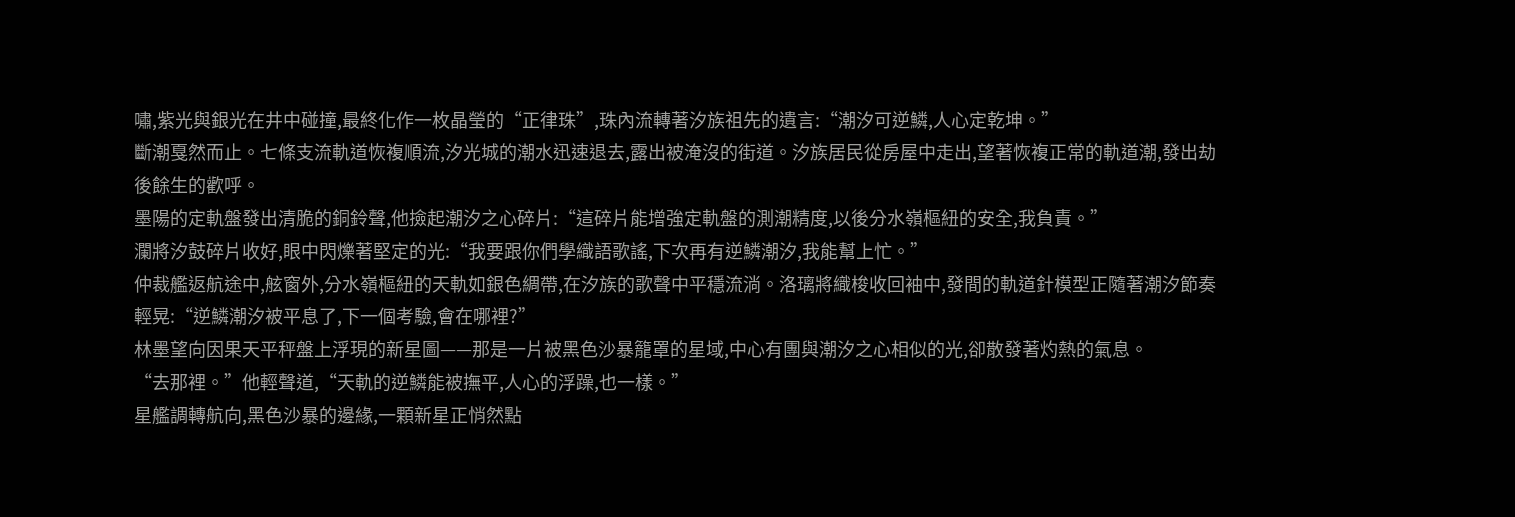嘯,紫光與銀光在井中碰撞,最終化作一枚晶瑩的“正律珠”,珠內流轉著汐族祖先的遺言:“潮汐可逆鱗,人心定乾坤。”
斷潮戛然而止。七條支流軌道恢複順流,汐光城的潮水迅速退去,露出被淹沒的街道。汐族居民從房屋中走出,望著恢複正常的軌道潮,發出劫後餘生的歡呼。
墨陽的定軌盤發出清脆的銅鈴聲,他撿起潮汐之心碎片:“這碎片能增強定軌盤的測潮精度,以後分水嶺樞紐的安全,我負責。”
瀾將汐鼓碎片收好,眼中閃爍著堅定的光:“我要跟你們學織語歌謠,下次再有逆鱗潮汐,我能幫上忙。”
仲裁艦返航途中,舷窗外,分水嶺樞紐的天軌如銀色綢帶,在汐族的歌聲中平穩流淌。洛璃將織梭收回袖中,發間的軌道針模型正隨著潮汐節奏輕晃:“逆鱗潮汐被平息了,下一個考驗,會在哪裡?”
林墨望向因果天平秤盤上浮現的新星圖——那是一片被黑色沙暴籠罩的星域,中心有團與潮汐之心相似的光,卻散發著灼熱的氣息。
“去那裡。”他輕聲道,“天軌的逆鱗能被撫平,人心的浮躁,也一樣。”
星艦調轉航向,黑色沙暴的邊緣,一顆新星正悄然點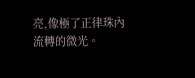亮,像極了正律珠內流轉的微光。